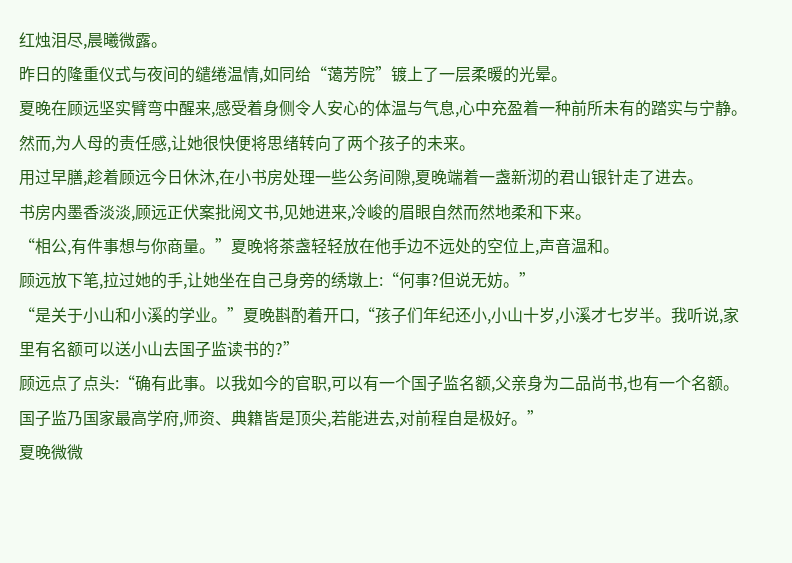红烛泪尽,晨曦微露。
昨日的隆重仪式与夜间的缱绻温情,如同给“蔼芳院”镀上了一层柔暖的光晕。
夏晚在顾远坚实臂弯中醒来,感受着身侧令人安心的体温与气息,心中充盈着一种前所未有的踏实与宁静。
然而,为人母的责任感,让她很快便将思绪转向了两个孩子的未来。
用过早膳,趁着顾远今日休沐,在小书房处理一些公务间隙,夏晚端着一盏新沏的君山银针走了进去。
书房内墨香淡淡,顾远正伏案批阅文书,见她进来,冷峻的眉眼自然而然地柔和下来。
“相公,有件事想与你商量。”夏晚将茶盏轻轻放在他手边不远处的空位上,声音温和。
顾远放下笔,拉过她的手,让她坐在自己身旁的绣墩上:“何事?但说无妨。”
“是关于小山和小溪的学业。”夏晚斟酌着开口,“孩子们年纪还小,小山十岁,小溪才七岁半。我听说,家里有名额可以送小山去国子监读书的?”
顾远点了点头:“确有此事。以我如今的官职,可以有一个国子监名额,父亲身为二品尚书,也有一个名额。国子监乃国家最高学府,师资、典籍皆是顶尖,若能进去,对前程自是极好。”
夏晚微微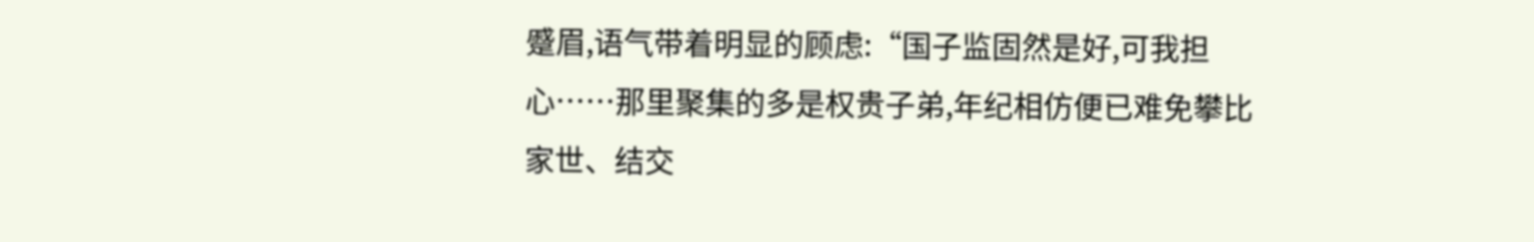蹙眉,语气带着明显的顾虑:“国子监固然是好,可我担心……那里聚集的多是权贵子弟,年纪相仿便已难免攀比家世、结交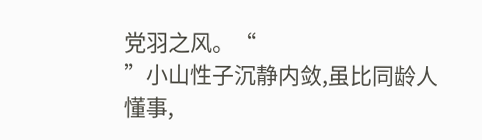党羽之风。“
”小山性子沉静内敛,虽比同龄人懂事,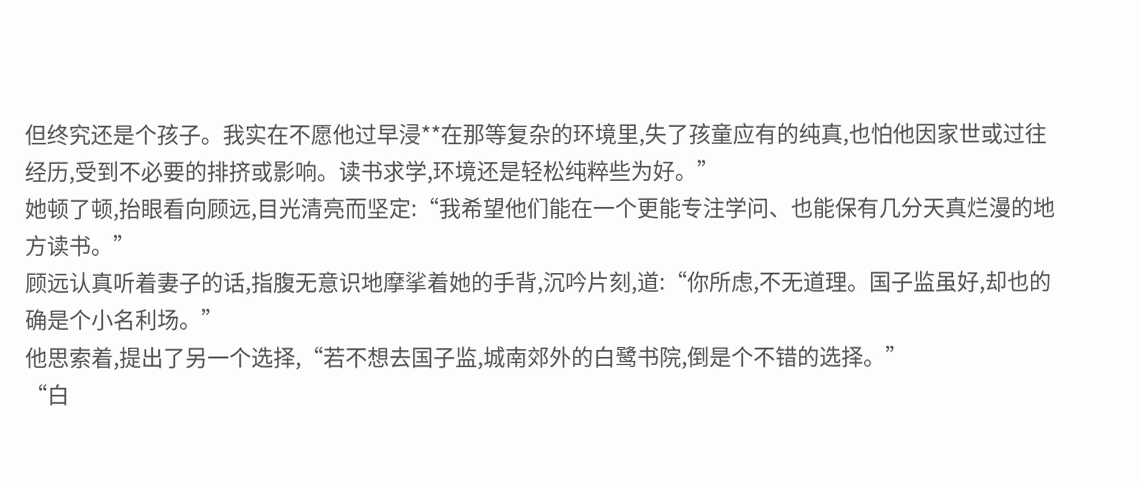但终究还是个孩子。我实在不愿他过早浸**在那等复杂的环境里,失了孩童应有的纯真,也怕他因家世或过往经历,受到不必要的排挤或影响。读书求学,环境还是轻松纯粹些为好。”
她顿了顿,抬眼看向顾远,目光清亮而坚定:“我希望他们能在一个更能专注学问、也能保有几分天真烂漫的地方读书。”
顾远认真听着妻子的话,指腹无意识地摩挲着她的手背,沉吟片刻,道:“你所虑,不无道理。国子监虽好,却也的确是个小名利场。”
他思索着,提出了另一个选择,“若不想去国子监,城南郊外的白鹭书院,倒是个不错的选择。”
“白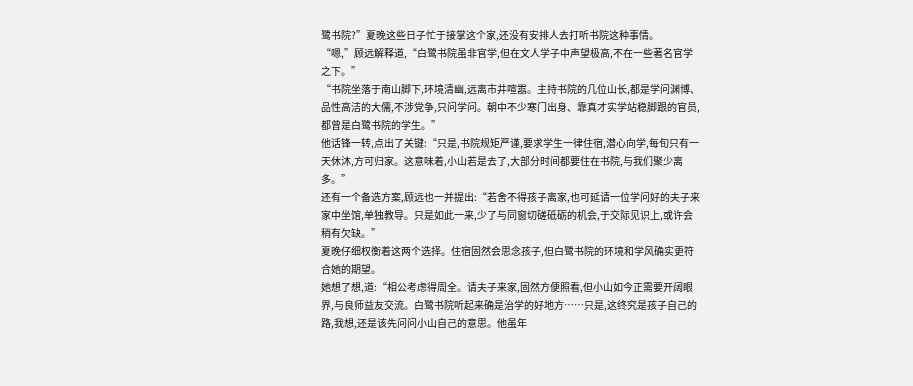鹭书院?”夏晚这些日子忙于接掌这个家,还没有安排人去打听书院这种事情。
“嗯,”顾远解释道,“白鹭书院虽非官学,但在文人学子中声望极高,不在一些著名官学之下。”
“书院坐落于南山脚下,环境清幽,远离市井喧嚣。主持书院的几位山长,都是学问渊博、品性高洁的大儒,不涉党争,只问学问。朝中不少寒门出身、靠真才实学站稳脚跟的官员,都曾是白鹭书院的学生。”
他话锋一转,点出了关键:“只是,书院规矩严谨,要求学生一律住宿,潜心向学,每旬只有一天休沐,方可归家。这意味着,小山若是去了,大部分时间都要住在书院,与我们聚少离多。”
还有一个备选方案,顾远也一并提出:“若舍不得孩子离家,也可延请一位学问好的夫子来家中坐馆,单独教导。只是如此一来,少了与同窗切磋砥砺的机会,于交际见识上,或许会稍有欠缺。”
夏晚仔细权衡着这两个选择。住宿固然会思念孩子,但白鹭书院的环境和学风确实更符合她的期望。
她想了想,道:“相公考虑得周全。请夫子来家,固然方便照看,但小山如今正需要开阔眼界,与良师益友交流。白鹭书院听起来确是治学的好地方……只是,这终究是孩子自己的路,我想,还是该先问问小山自己的意思。他虽年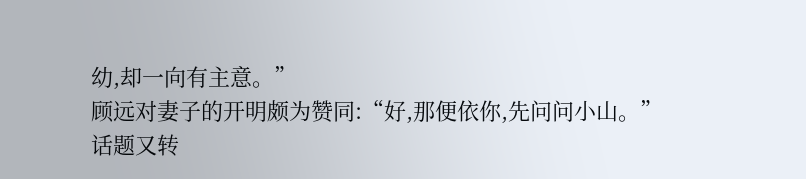幼,却一向有主意。”
顾远对妻子的开明颇为赞同:“好,那便依你,先问问小山。”
话题又转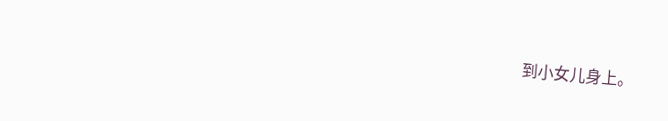到小女儿身上。